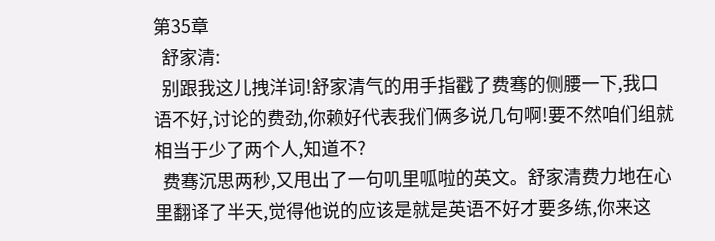第35章
  舒家清:
  别跟我这儿拽洋词!舒家清气的用手指戳了费骞的侧腰一下,我口语不好,讨论的费劲,你赖好代表我们俩多说几句啊!要不然咱们组就相当于少了两个人,知道不?
  费骞沉思两秒,又甩出了一句叽里呱啦的英文。舒家清费力地在心里翻译了半天,觉得他说的应该是就是英语不好才要多练,你来这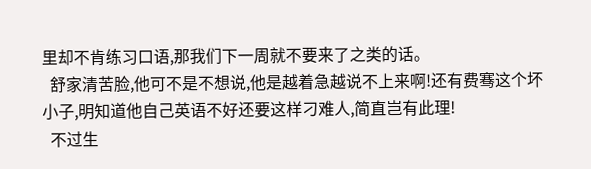里却不肯练习口语,那我们下一周就不要来了之类的话。
  舒家清苦脸,他可不是不想说,他是越着急越说不上来啊!还有费骞这个坏小子,明知道他自己英语不好还要这样刁难人,简直岂有此理!
  不过生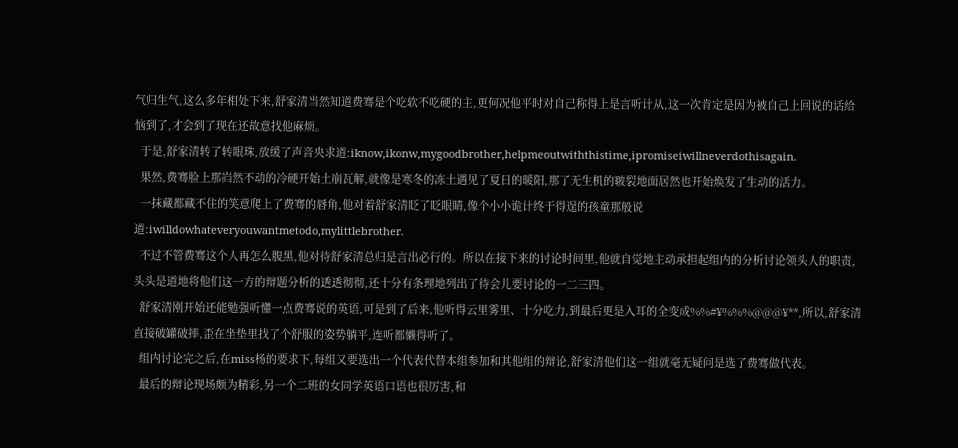气归生气,这么多年相处下来,舒家清当然知道费骞是个吃软不吃硬的主,更何况他平时对自己称得上是言听计从,这一次肯定是因为被自己上回说的话给恼到了,才会到了现在还故意找他麻烦。
  于是,舒家清转了转眼珠,放缓了声音央求道:iknow,ikonw,mygoodbrother,helpmeoutwiththistime,ipromiseiwillneverdothisagain.
  果然,费骞脸上那岿然不动的冷硬开始土崩瓦解,就像是寒冬的冻土遇见了夏日的暖阳,那了无生机的皲裂地面居然也开始焕发了生动的活力。
  一抹藏都藏不住的笑意爬上了费骞的唇角,他对着舒家清眨了眨眼睛,像个小小诡计终于得逞的孩童那般说道:iwilldowhateveryouwantmetodo,mylittlebrother.
  不过不管费骞这个人再怎么腹黑,他对待舒家清总归是言出必行的。所以在接下来的讨论时间里,他就自觉地主动承担起组内的分析讨论领头人的职责,头头是道地将他们这一方的辩题分析的透透彻彻,还十分有条理地列出了待会儿要讨论的一二三四。
  舒家清刚开始还能勉强听懂一点费骞说的英语,可是到了后来,他听得云里雾里、十分吃力,到最后更是入耳的全变成%%#¥%%%@@@¥**,所以,舒家清直接破罐破摔,歪在坐垫里找了个舒服的姿势躺平,连听都懒得听了。
  组内讨论完之后,在miss杨的要求下,每组又要选出一个代表代替本组参加和其他组的辩论,舒家清他们这一组就毫无疑问是选了费骞做代表。
  最后的辩论现场颇为精彩,另一个二班的女同学英语口语也很厉害,和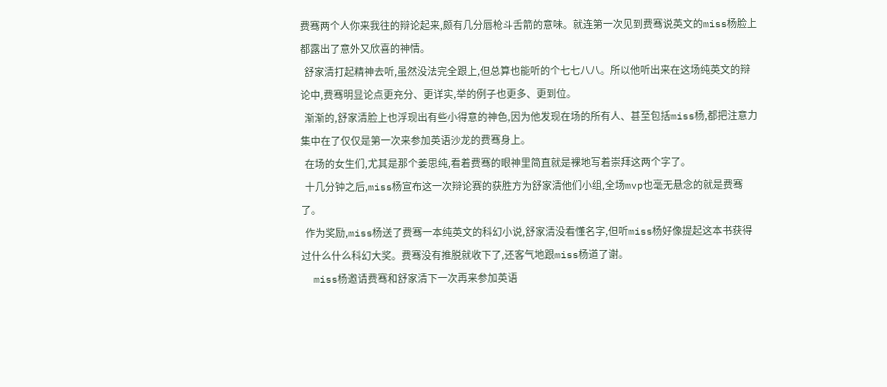费骞两个人你来我往的辩论起来,颇有几分唇枪斗舌箭的意味。就连第一次见到费骞说英文的miss杨脸上都露出了意外又欣喜的神情。
  舒家清打起精神去听,虽然没法完全跟上,但总算也能听的个七七八八。所以他听出来在这场纯英文的辩论中,费骞明显论点更充分、更详实,举的例子也更多、更到位。
  渐渐的,舒家清脸上也浮现出有些小得意的神色,因为他发现在场的所有人、甚至包括miss杨,都把注意力集中在了仅仅是第一次来参加英语沙龙的费骞身上。
  在场的女生们,尤其是那个姜思纯,看着费骞的眼神里简直就是裸地写着崇拜这两个字了。
  十几分钟之后,miss杨宣布这一次辩论赛的获胜方为舒家清他们小组,全场mvp也毫无悬念的就是费骞了。
  作为奖励,miss杨送了费骞一本纯英文的科幻小说,舒家清没看懂名字,但听miss杨好像提起这本书获得过什么什么科幻大奖。费骞没有推脱就收下了,还客气地跟miss杨道了谢。
  miss杨邀请费骞和舒家清下一次再来参加英语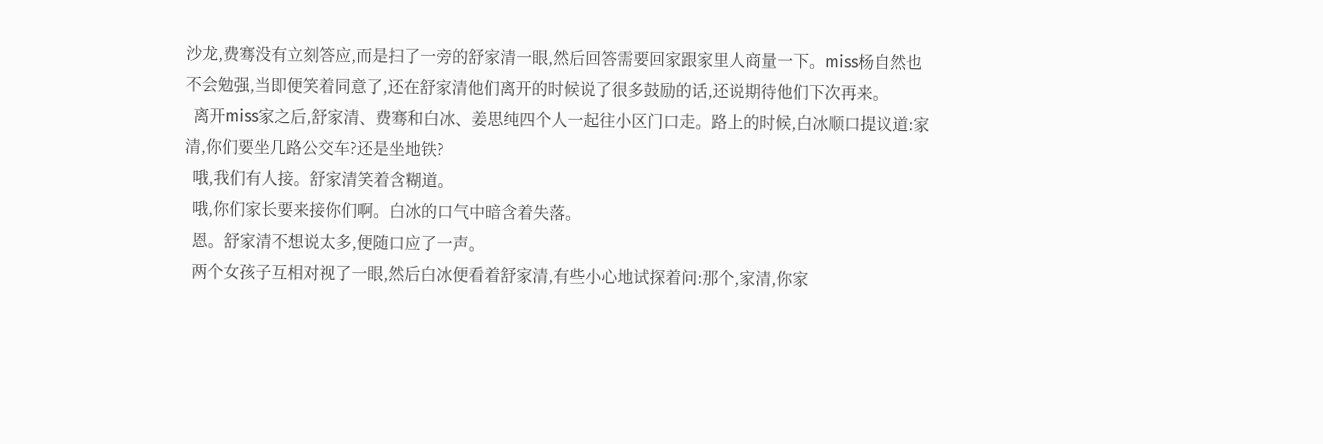沙龙,费骞没有立刻答应,而是扫了一旁的舒家清一眼,然后回答需要回家跟家里人商量一下。miss杨自然也不会勉强,当即便笑着同意了,还在舒家清他们离开的时候说了很多鼓励的话,还说期待他们下次再来。
  离开miss家之后,舒家清、费骞和白冰、姜思纯四个人一起往小区门口走。路上的时候,白冰顺口提议道:家清,你们要坐几路公交车?还是坐地铁?
  哦,我们有人接。舒家清笑着含糊道。
  哦,你们家长要来接你们啊。白冰的口气中暗含着失落。
  恩。舒家清不想说太多,便随口应了一声。
  两个女孩子互相对视了一眼,然后白冰便看着舒家清,有些小心地试探着问:那个,家清,你家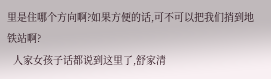里是住哪个方向啊?如果方便的话,可不可以把我们捎到地铁站啊?
  人家女孩子话都说到这里了,舒家清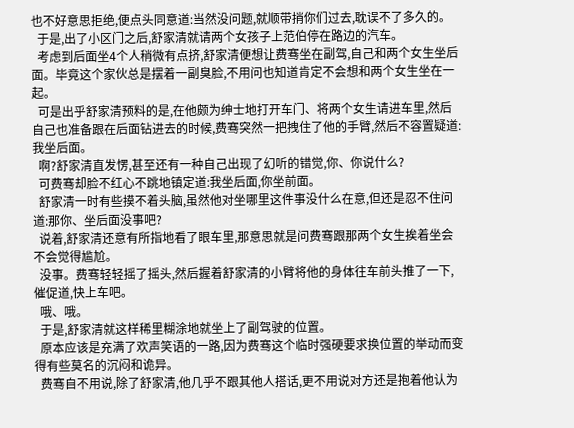也不好意思拒绝,便点头同意道:当然没问题,就顺带捎你们过去,耽误不了多久的。
  于是,出了小区门之后,舒家清就请两个女孩子上范伯停在路边的汽车。
  考虑到后面坐4个人稍微有点挤,舒家清便想让费骞坐在副驾,自己和两个女生坐后面。毕竟这个家伙总是摆着一副臭脸,不用问也知道肯定不会想和两个女生坐在一起。
  可是出乎舒家清预料的是,在他颇为绅士地打开车门、将两个女生请进车里,然后自己也准备跟在后面钻进去的时候,费骞突然一把拽住了他的手臂,然后不容置疑道:我坐后面。
  啊?舒家清直发愣,甚至还有一种自己出现了幻听的错觉,你、你说什么?
  可费骞却脸不红心不跳地镇定道:我坐后面,你坐前面。
  舒家清一时有些摸不着头脑,虽然他对坐哪里这件事没什么在意,但还是忍不住问道:那你、坐后面没事吧?
  说着,舒家清还意有所指地看了眼车里,那意思就是问费骞跟那两个女生挨着坐会不会觉得尴尬。
  没事。费骞轻轻摇了摇头,然后握着舒家清的小臂将他的身体往车前头推了一下,催促道,快上车吧。
  哦、哦。
  于是,舒家清就这样稀里糊涂地就坐上了副驾驶的位置。
  原本应该是充满了欢声笑语的一路,因为费骞这个临时强硬要求换位置的举动而变得有些莫名的沉闷和诡异。
  费骞自不用说,除了舒家清,他几乎不跟其他人搭话,更不用说对方还是抱着他认为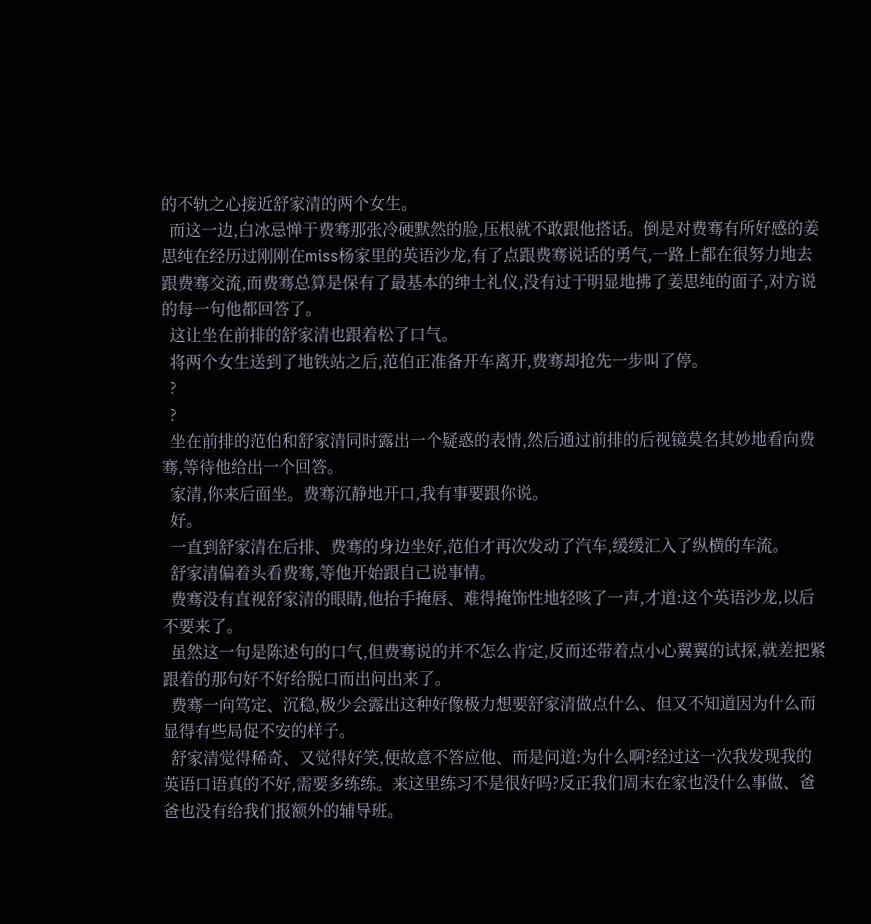的不轨之心接近舒家清的两个女生。
  而这一边,白冰忌惮于费骞那张冷硬默然的脸,压根就不敢跟他搭话。倒是对费骞有所好感的姜思纯在经历过刚刚在miss杨家里的英语沙龙,有了点跟费骞说话的勇气,一路上都在很努力地去跟费骞交流,而费骞总算是保有了最基本的绅士礼仪,没有过于明显地拂了姜思纯的面子,对方说的每一句他都回答了。
  这让坐在前排的舒家清也跟着松了口气。
  将两个女生送到了地铁站之后,范伯正准备开车离开,费骞却抢先一步叫了停。
  ?
  ?
  坐在前排的范伯和舒家清同时露出一个疑惑的表情,然后通过前排的后视镜莫名其妙地看向费骞,等待他给出一个回答。
  家清,你来后面坐。费骞沉静地开口,我有事要跟你说。
  好。
  一直到舒家清在后排、费骞的身边坐好,范伯才再次发动了汽车,缓缓汇入了纵横的车流。
  舒家清偏着头看费骞,等他开始跟自己说事情。
  费骞没有直视舒家清的眼睛,他抬手掩唇、难得掩饰性地轻咳了一声,才道:这个英语沙龙,以后不要来了。
  虽然这一句是陈述句的口气,但费骞说的并不怎么肯定,反而还带着点小心翼翼的试探,就差把紧跟着的那句好不好给脱口而出问出来了。
  费骞一向笃定、沉稳,极少会露出这种好像极力想要舒家清做点什么、但又不知道因为什么而显得有些局促不安的样子。
  舒家清觉得稀奇、又觉得好笑,便故意不答应他、而是问道:为什么啊?经过这一次我发现我的英语口语真的不好,需要多练练。来这里练习不是很好吗?反正我们周末在家也没什么事做、爸爸也没有给我们报额外的辅导班。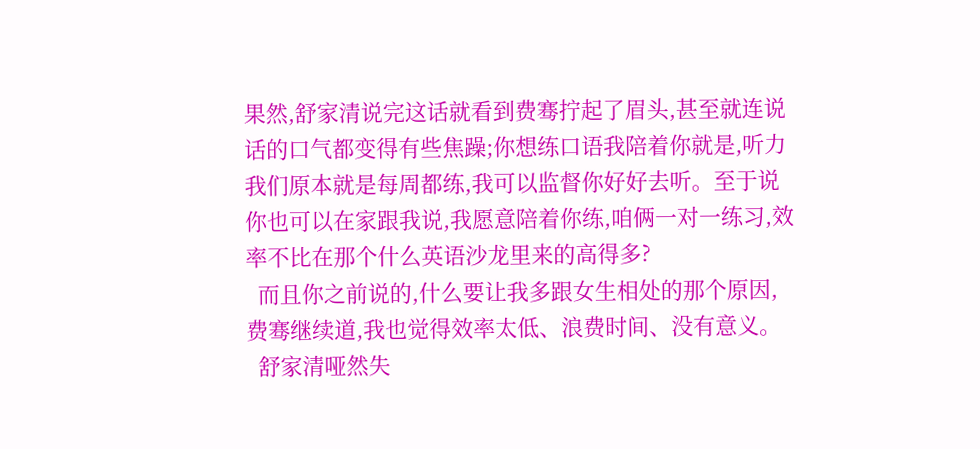果然,舒家清说完这话就看到费骞拧起了眉头,甚至就连说话的口气都变得有些焦躁;你想练口语我陪着你就是,听力我们原本就是每周都练,我可以监督你好好去听。至于说你也可以在家跟我说,我愿意陪着你练,咱俩一对一练习,效率不比在那个什么英语沙龙里来的高得多?
  而且你之前说的,什么要让我多跟女生相处的那个原因,费骞继续道,我也觉得效率太低、浪费时间、没有意义。
  舒家清哑然失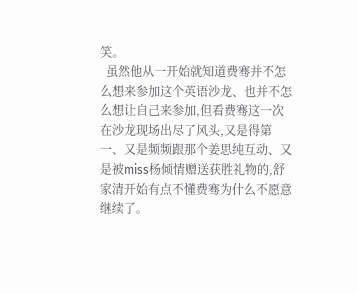笑。
  虽然他从一开始就知道费骞并不怎么想来参加这个英语沙龙、也并不怎么想让自己来参加,但看费骞这一次在沙龙现场出尽了风头,又是得第一、又是频频跟那个姜思纯互动、又是被miss杨倾情赠送获胜礼物的,舒家清开始有点不懂费骞为什么不愿意继续了。